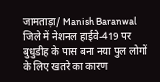जामताड़ा/ Manish Baranwal जिले में नेशनल हाईवे-419 पर बुधुडीह के पास बना नया पुल लोगों के लिए खतरे का कारण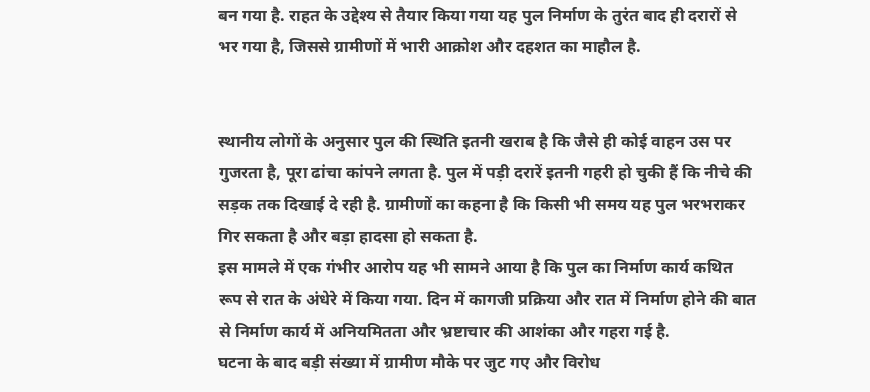बन गया है. राहत के उद्देश्य से तैयार किया गया यह पुल निर्माण के तुरंत बाद ही दरारों से भर गया है, जिससे ग्रामीणों में भारी आक्रोश और दहशत का माहौल है.


स्थानीय लोगों के अनुसार पुल की स्थिति इतनी खराब है कि जैसे ही कोई वाहन उस पर गुजरता है, पूरा ढांचा कांपने लगता है. पुल में पड़ी दरारें इतनी गहरी हो चुकी हैं कि नीचे की सड़क तक दिखाई दे रही है. ग्रामीणों का कहना है कि किसी भी समय यह पुल भरभराकर गिर सकता है और बड़ा हादसा हो सकता है.
इस मामले में एक गंभीर आरोप यह भी सामने आया है कि पुल का निर्माण कार्य कथित रूप से रात के अंधेरे में किया गया. दिन में कागजी प्रक्रिया और रात में निर्माण होने की बात से निर्माण कार्य में अनियमितता और भ्रष्टाचार की आशंका और गहरा गई है.
घटना के बाद बड़ी संख्या में ग्रामीण मौके पर जुट गए और विरोध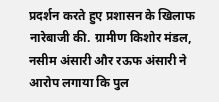प्रदर्शन करते हुए प्रशासन के खिलाफ नारेबाजी की. ग्रामीण किशोर मंडल, नसीम अंसारी और रऊफ अंसारी ने आरोप लगाया कि पुल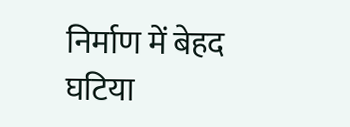निर्माण में बेहद घटिया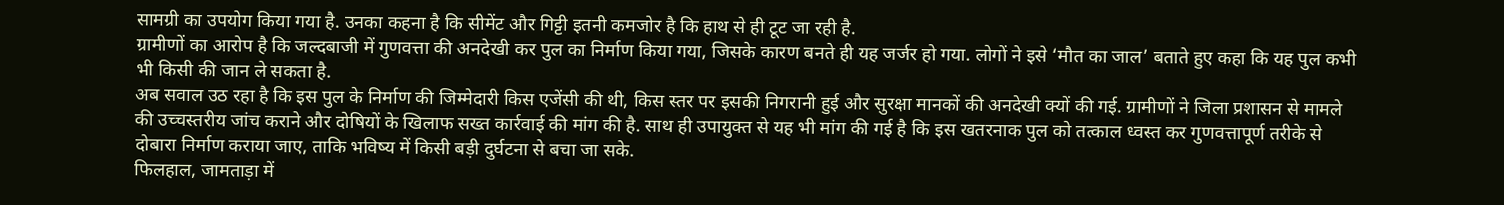सामग्री का उपयोग किया गया है. उनका कहना है कि सीमेंट और गिट्टी इतनी कमजोर है कि हाथ से ही टूट जा रही है.
ग्रामीणों का आरोप है कि जल्दबाजी में गुणवत्ता की अनदेखी कर पुल का निर्माण किया गया, जिसके कारण बनते ही यह जर्जर हो गया. लोगों ने इसे ‘मौत का जाल’ बताते हुए कहा कि यह पुल कभी भी किसी की जान ले सकता है.
अब सवाल उठ रहा है कि इस पुल के निर्माण की जिम्मेदारी किस एजेंसी की थी, किस स्तर पर इसकी निगरानी हुई और सुरक्षा मानकों की अनदेखी क्यों की गई. ग्रामीणों ने जिला प्रशासन से मामले की उच्चस्तरीय जांच कराने और दोषियों के खिलाफ सख्त कार्रवाई की मांग की है. साथ ही उपायुक्त से यह भी मांग की गई है कि इस खतरनाक पुल को तत्काल ध्वस्त कर गुणवत्तापूर्ण तरीके से दोबारा निर्माण कराया जाए, ताकि भविष्य में किसी बड़ी दुर्घटना से बचा जा सके.
फिलहाल, जामताड़ा में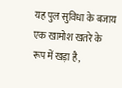यह पुल सुविधा के बजाय एक खामोश खतरे के रूप में खड़ा है,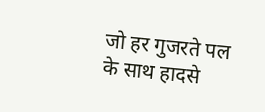जो हर गुजरते पल के साथ हादसे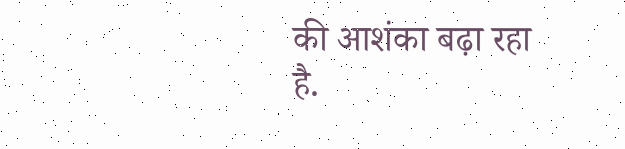की आशंका बढ़ा रहा है.